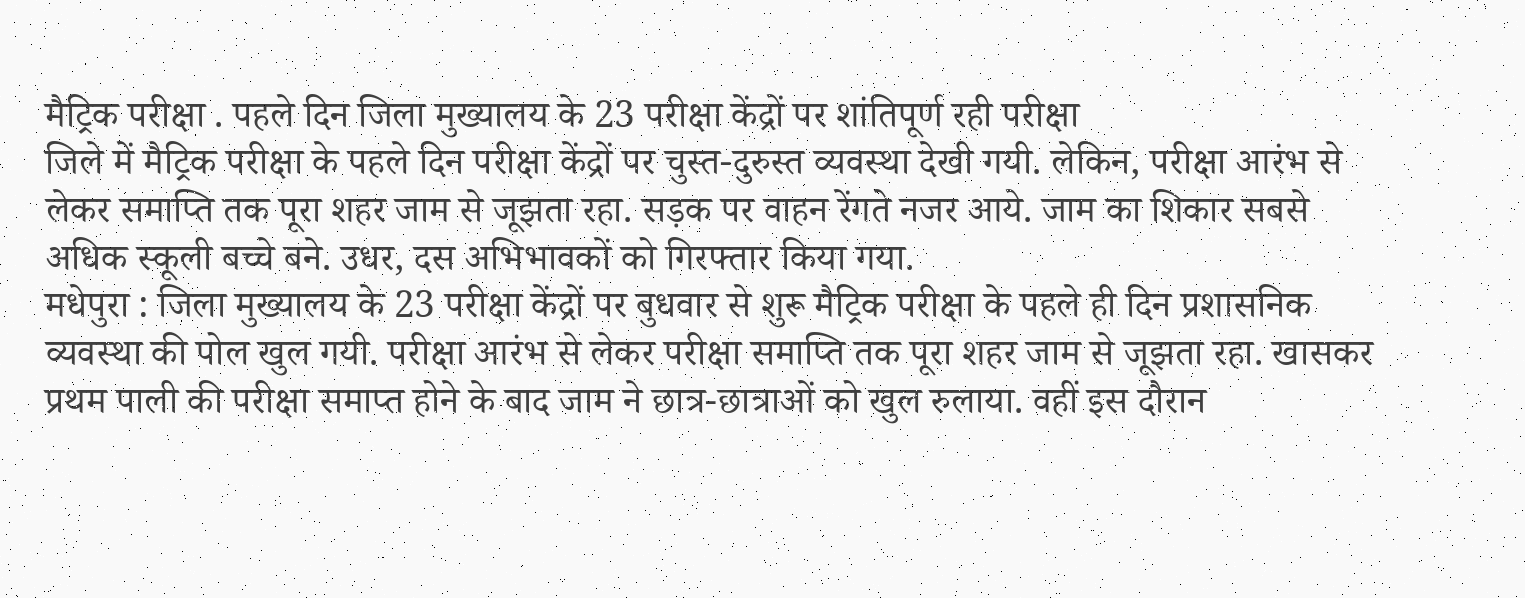मैट्रिक परीक्षा . पहले दिन जिला मुख्यालय के 23 परीक्षा केंद्रों पर शांतिपूर्ण रही परीक्षा
जिले में मैट्रिक परीक्षा के पहले दिन परीक्षा केंद्रों पर चुस्त-दुरुस्त व्यवस्था देखी गयी. लेकिन, परीक्षा आरंभ से लेकर समाप्ति तक पूरा शहर जाम से जूझता रहा. सड़क पर वाहन रेंगते नजर आये. जाम का शिकार सबसे अधिक स्कूली बच्चे बने. उधर, दस अभिभावकों को गिरफ्तार किया गया.
मधेपुरा : जिला मुख्यालय के 23 परीक्षा केंद्रों पर बुधवार से शुरू मैट्रिक परीक्षा के पहले ही दिन प्रशासनिक व्यवस्था की पोल खुल गयी. परीक्षा आरंभ से लेकर परीक्षा समाप्ति तक पूरा शहर जाम से जूझता रहा. खासकर प्रथम पाली की परीक्षा समाप्त होने के बाद जाम ने छात्र-छात्राओं को खुल रुलाया. वहीं इस दौरान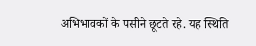अभिभावकों के पसीने छूटते रहे. यह स्थिति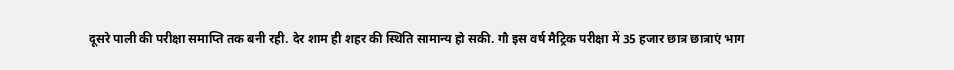दूसरे पाली की परीक्षा समाप्ति तक बनी रही. देर शाम ही शहर की स्थिति सामान्य हो सकी. गौ इस वर्ष मैट्रिक परीक्षा में 35 हजार छात्र छात्राएं भाग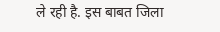ले रही है. इस बाबत जिला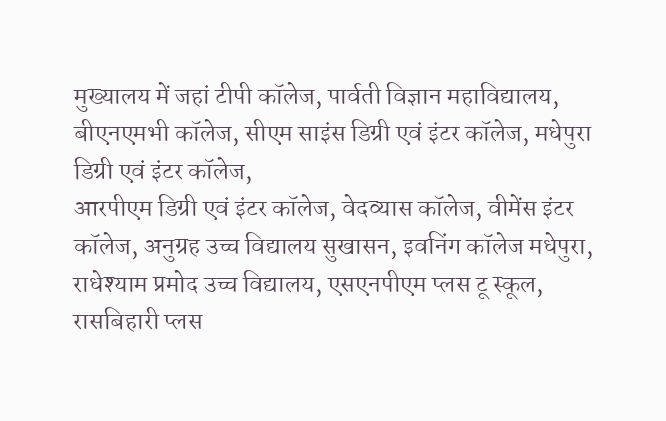मुख्यालय में जहां टीपी कॉलेज, पार्वती विज्ञान महाविद्यालय, बीएनएमभी कॉलेज, सीएम साइंस डिग्री एवं इंटर कॉलेज, मधेपुरा डिग्री एवं इंटर कॉलेज,
आरपीएम डिग्री एवं इंटर कॉलेज, वेदव्यास कॉलेज, वीमेंस इंटर कॉलेज, अनुग्रह उच्च विद्यालय सुखासन, इवनिंग कॉलेज मधेपुरा, राधेश्याम प्रमोद उच्च विद्यालय, एसएनपीएम प्लस टू स्कूल, रासबिहारी प्लस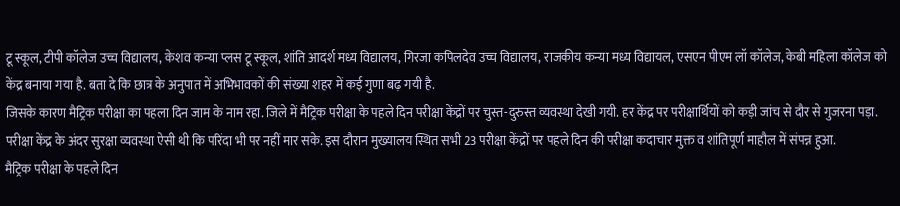टू स्कूल, टीपी कॉलेज उच्च विद्यालय, केशव कन्या प्लस टू स्कूल, शांति आदर्श मध्य विद्यालय, गिरजा कपिलदेव उच्च विद्यालय, राजकीय कन्या मध्य विद्यायल, एसएन पीएम लॉ कॉलेज, केबी महिला कॉलेज को केंद्र बनाया गया है. बता दे कि छात्र के अनुपात में अभिभावकों की संख्या शहर में कई गुणा बढ़ गयी है.
जिसके कारण मैट्रिक परीक्षा का पहला दिन जाम के नाम रहा. जिले में मैट्रिक परीक्षा के पहले दिन परीक्षा केंद्रों पर चुस्त-दुरुस्त व्यवस्था देखी गयी. हर केंद्र पर परीक्षार्थियों को कड़ी जांच से दौर से गुजरना पड़ा. परीक्षा केंद्र के अंदर सुरक्षा व्यवस्था ऐसी थी कि परिंदा भी पर नहीं मार सके. इस दौरान मुख्यालय स्थित सभी 23 परीक्षा केंद्रों पर पहले दिन की परीक्षा कदाचार मुक्त व शांतिपूर्ण माहौल में संपन्न हुआ.
मैट्रिक परीक्षा के पहले दिन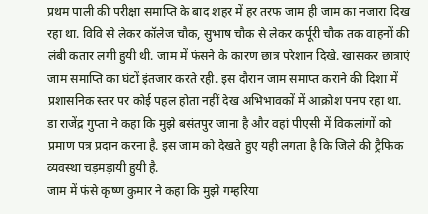प्रथम पाली की परीक्षा समाप्ति के बाद शहर में हर तरफ जाम ही जाम का नजारा दिख रहा था. विवि से लेकर कॉलेज चौक, सुभाष चौक से लेकर कर्पूरी चौक तक वाहनों की लंबी कतार लगी हुयी थी. जाम में फंसने के कारण छात्र परेशान दिखे. खासकर छात्राएं जाम समाप्ति का घंटों इंतजार करते रही. इस दौरान जाम समाप्त कराने की दिशा में प्रशासनिक स्तर पर कोई पहल होता नहीं देख अभिभावकों में आक्रोश पनप रहा था.
डा राजेंद्र गुप्ता ने कहा कि मुझे बसंतपुर जाना है और वहां पीएसी में विकलांगों को प्रमाण पत्र प्रदान करना है. इस जाम को देखते हुए यही लगता है कि जिले की ट्रैफिक व्यवस्था चड़मड़ायी हुयी है.
जाम में फंसे कृष्ण कुमार ने कहा कि मुझे गम्हरिया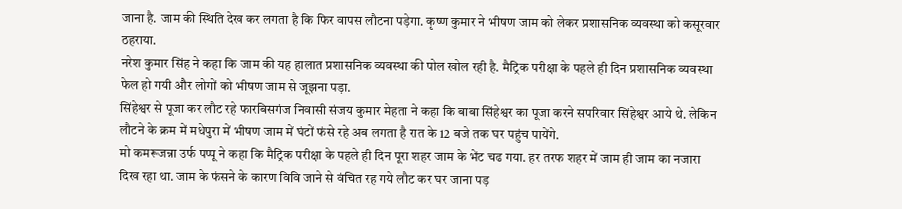जाना है. जाम की स्थिति देख कर लगता है कि फिर वापस लौटना पड़ेगा. कृष्ण कुमार ने भीषण जाम को लेकर प्रशासनिक व्यवस्था को कसूरवार ठहराया.
नरेश कुमार सिंह ने कहा कि जाम की यह हालात प्रशासनिक व्यवस्था की पोल खोल रही है. मैट्रिक परीक्षा के पहले ही दिन प्रशासनिक व्यवस्था फेल हो गयी और लोगों को भीषण जाम से जूझना पड़ा.
सिंहेश्वर से पूजा कर लौट रहे फारबिसगंज निवासी संजय कुमार मेहता ने कहा कि बाबा सिंहेश्वर का पूजा करने सपरिवार सिंहेश्वर आये थे. लेकिन लौटने के क्रम में मधेपुरा में भीषण जाम में घंटों फंसे रहे अब लगता है रात के 12 बजे तक घर पहुंच पायेंगे.
मो कमरूजन्ना उर्फ पप्पू ने कहा कि मैट्रिक परीक्षा के पहले ही दिन पूरा शहर जाम के भेंट चढ गया. हर तरफ शहर में जाम ही जाम का नजारा दिख रहा था. जाम के फंसने के कारण विवि जाने से वंचित रह गये लौट कर घर जाना पड़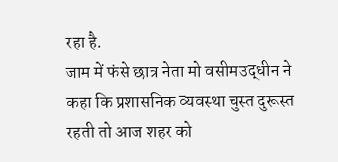रहा है.
जाम में फंसे छात्र नेता मो वसीमउद्धीन ने कहा कि प्रशासनिक व्यवस्था चुस्त दुरूस्त रहती तो आज शहर को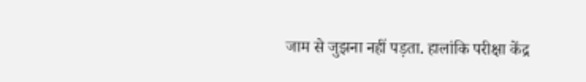जाम से जुझना नहीं पड़ता. हालांकि परीक्षा केंद्र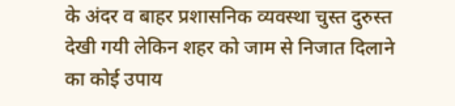के अंदर व बाहर प्रशासनिक व्यवस्था चुस्त दुरुस्त देखी गयी लेकिन शहर को जाम से निजात दिलाने का कोई उपाय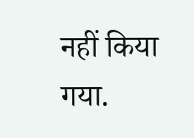नहीं किया गया.